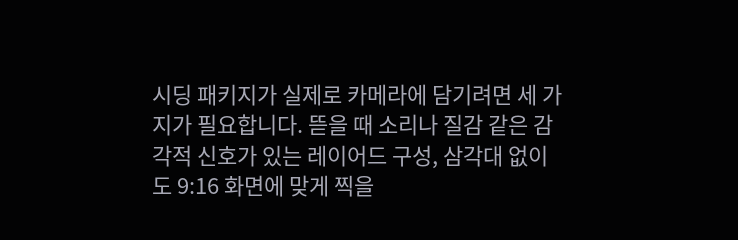시딩 패키지가 실제로 카메라에 담기려면 세 가지가 필요합니다. 뜯을 때 소리나 질감 같은 감각적 신호가 있는 레이어드 구성, 삼각대 없이도 9:16 화면에 맞게 찍을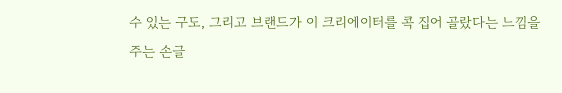수 있는 구도, 그리고 브랜드가 이 크리에이터를 콕 집어 골랐다는 느낌을 주는 손글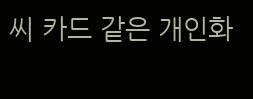씨 카드 같은 개인화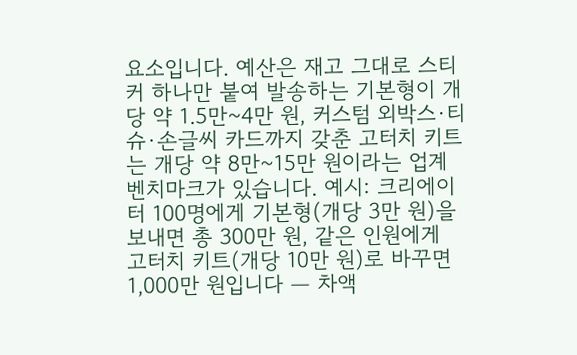요소입니다. 예산은 재고 그대로 스티커 하나만 붙여 발송하는 기본형이 개당 약 1.5만~4만 원, 커스텀 외박스·티슈·손글씨 카드까지 갖춘 고터치 키트는 개당 약 8만~15만 원이라는 업계 벤치마크가 있습니다. 예시: 크리에이터 100명에게 기본형(개당 3만 원)을 보내면 총 300만 원, 같은 인원에게 고터치 키트(개당 10만 원)로 바꾸면 1,000만 원입니다 — 차액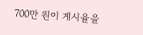700만 원이 게시율을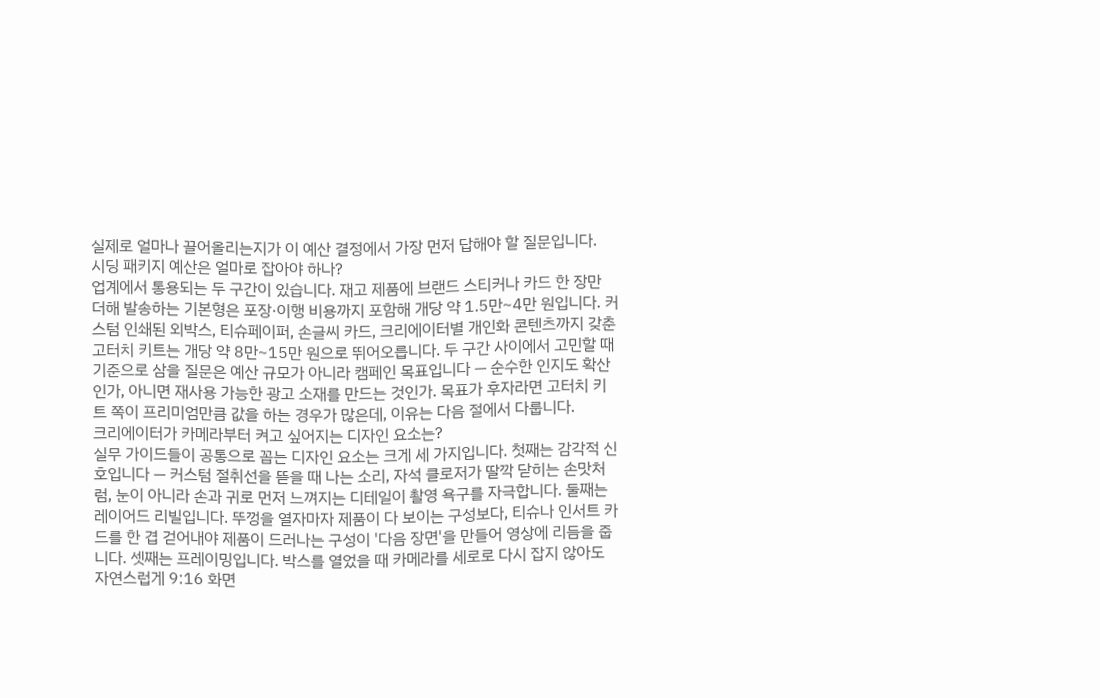실제로 얼마나 끌어올리는지가 이 예산 결정에서 가장 먼저 답해야 할 질문입니다.
시딩 패키지 예산은 얼마로 잡아야 하나?
업계에서 통용되는 두 구간이 있습니다. 재고 제품에 브랜드 스티커나 카드 한 장만 더해 발송하는 기본형은 포장·이행 비용까지 포함해 개당 약 1.5만~4만 원입니다. 커스텀 인쇄된 외박스, 티슈페이퍼, 손글씨 카드, 크리에이터별 개인화 콘텐츠까지 갖춘 고터치 키트는 개당 약 8만~15만 원으로 뛰어오릅니다. 두 구간 사이에서 고민할 때 기준으로 삼을 질문은 예산 규모가 아니라 캠페인 목표입니다 — 순수한 인지도 확산인가, 아니면 재사용 가능한 광고 소재를 만드는 것인가. 목표가 후자라면 고터치 키트 쪽이 프리미엄만큼 값을 하는 경우가 많은데, 이유는 다음 절에서 다룹니다.
크리에이터가 카메라부터 켜고 싶어지는 디자인 요소는?
실무 가이드들이 공통으로 꼽는 디자인 요소는 크게 세 가지입니다. 첫째는 감각적 신호입니다 — 커스텀 절취선을 뜯을 때 나는 소리, 자석 클로저가 딸깍 닫히는 손맛처럼, 눈이 아니라 손과 귀로 먼저 느껴지는 디테일이 촬영 욕구를 자극합니다. 둘째는 레이어드 리빌입니다. 뚜껑을 열자마자 제품이 다 보이는 구성보다, 티슈나 인서트 카드를 한 겹 걷어내야 제품이 드러나는 구성이 '다음 장면'을 만들어 영상에 리듬을 줍니다. 셋째는 프레이밍입니다. 박스를 열었을 때 카메라를 세로로 다시 잡지 않아도 자연스럽게 9:16 화면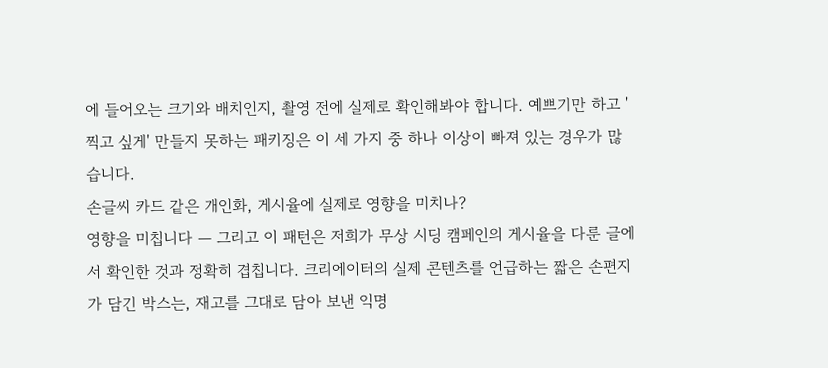에 들어오는 크기와 배치인지, 촬영 전에 실제로 확인해봐야 합니다. 예쁘기만 하고 '찍고 싶게' 만들지 못하는 패키징은 이 세 가지 중 하나 이상이 빠져 있는 경우가 많습니다.
손글씨 카드 같은 개인화, 게시율에 실제로 영향을 미치나?
영향을 미칩니다 — 그리고 이 패턴은 저희가 무상 시딩 캠페인의 게시율을 다룬 글에서 확인한 것과 정확히 겹칩니다. 크리에이터의 실제 콘텐츠를 언급하는 짧은 손편지가 담긴 박스는, 재고를 그대로 담아 보낸 익명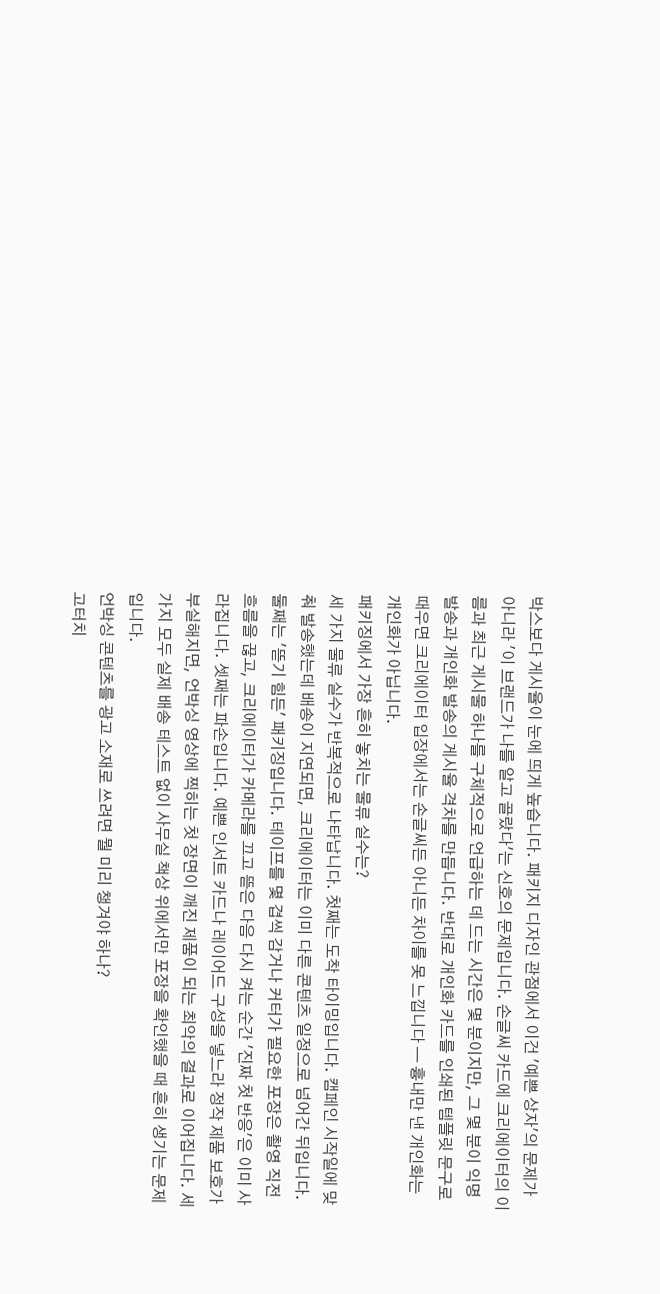박스보다 게시율이 눈에 띄게 높습니다. 패키지 디자인 관점에서 이건 '예쁜 상자'의 문제가 아니라 '이 브랜드가 나를 알고 골랐다'는 신호의 문제입니다. 손글씨 카드에 크리에이터의 이름과 최근 게시물 하나를 구체적으로 언급하는 데 드는 시간은 몇 분이지만, 그 몇 분이 익명 발송과 개인화 발송의 게시율 격차를 만듭니다. 반대로 개인화 카드를 인쇄된 템플릿 문구로 때우면 크리에이터 입장에서는 손글씨든 아니든 차이를 못 느낍니다 — 흉내만 낸 개인화는 개인화가 아닙니다.
패키징에서 가장 흔히 놓치는 물류 실수는?
세 가지 물류 실수가 반복적으로 나타납니다. 첫째는 도착 타이밍입니다. 캠페인 시작일에 맞춰 발송했는데 배송이 지연되면, 크리에이터는 이미 다른 콘텐츠 일정으로 넘어간 뒤입니다. 둘째는 '뜯기 힘든' 패키징입니다. 테이프를 몇 겹씩 감거나 커터가 필요한 포장은 촬영 직전 흐름을 끊고, 크리에이터가 카메라를 끄고 뜯은 다음 다시 켜는 순간 '진짜 첫 반응'은 이미 사라집니다. 셋째는 파손입니다. 예쁜 인서트 카드나 레이어드 구성을 넣느라 정작 제품 보호가 부실해지면, 언박싱 영상에 찍히는 첫 장면이 깨진 제품이 되는 최악의 결과로 이어집니다. 세 가지 모두 실제 배송 테스트 없이 사무실 책상 위에서만 포장을 확인했을 때 흔히 생기는 문제입니다.
언박싱 콘텐츠를 광고 소재로 쓰려면 뭘 미리 챙겨야 하나?
고터치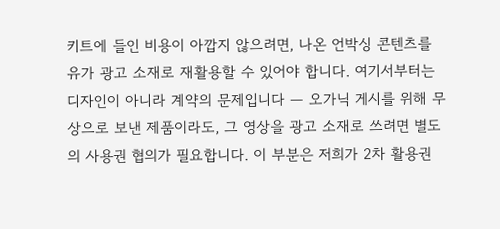키트에 들인 비용이 아깝지 않으려면, 나온 언박싱 콘텐츠를 유가 광고 소재로 재활용할 수 있어야 합니다. 여기서부터는 디자인이 아니라 계약의 문제입니다 — 오가닉 게시를 위해 무상으로 보낸 제품이라도, 그 영상을 광고 소재로 쓰려면 별도의 사용권 협의가 필요합니다. 이 부분은 저희가 2차 활용권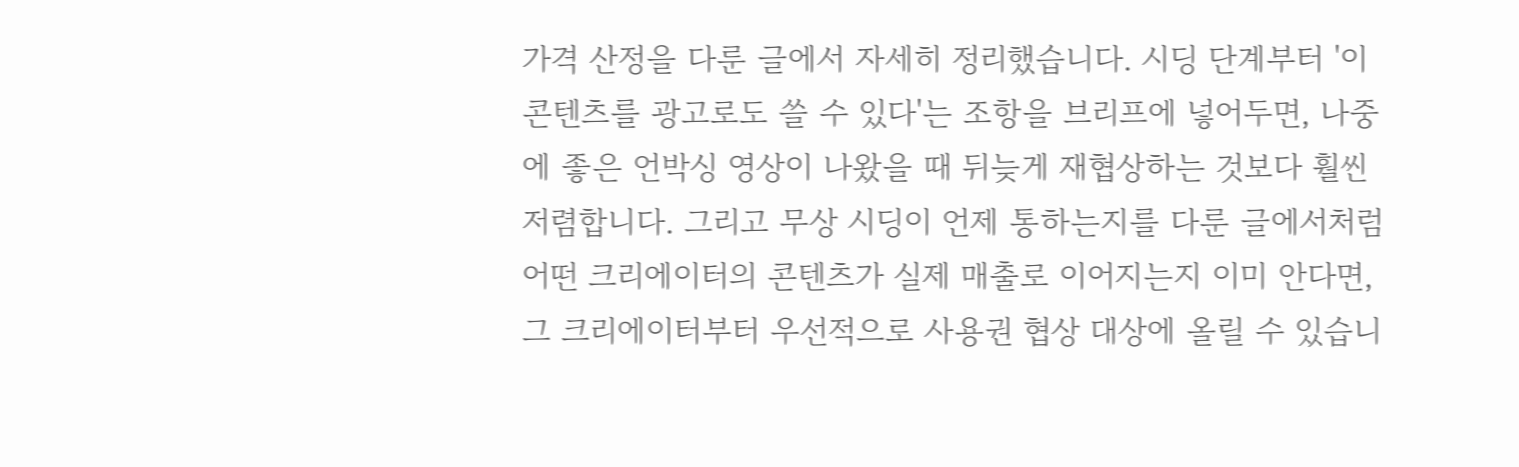가격 산정을 다룬 글에서 자세히 정리했습니다. 시딩 단계부터 '이 콘텐츠를 광고로도 쓸 수 있다'는 조항을 브리프에 넣어두면, 나중에 좋은 언박싱 영상이 나왔을 때 뒤늦게 재협상하는 것보다 훨씬 저렴합니다. 그리고 무상 시딩이 언제 통하는지를 다룬 글에서처럼 어떤 크리에이터의 콘텐츠가 실제 매출로 이어지는지 이미 안다면, 그 크리에이터부터 우선적으로 사용권 협상 대상에 올릴 수 있습니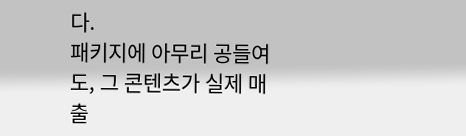다.
패키지에 아무리 공들여도, 그 콘텐츠가 실제 매출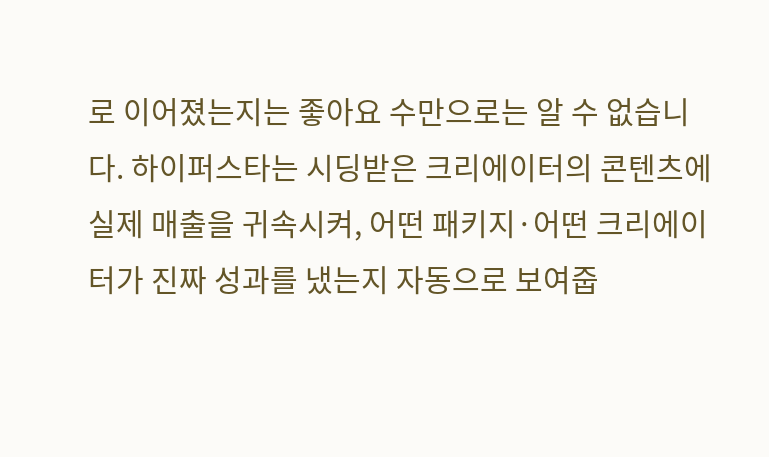로 이어졌는지는 좋아요 수만으로는 알 수 없습니다. 하이퍼스타는 시딩받은 크리에이터의 콘텐츠에 실제 매출을 귀속시켜, 어떤 패키지·어떤 크리에이터가 진짜 성과를 냈는지 자동으로 보여줍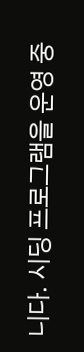니다. 시딩 프로그램을 운영 중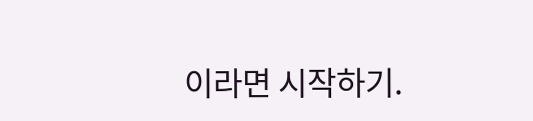이라면 시작하기.